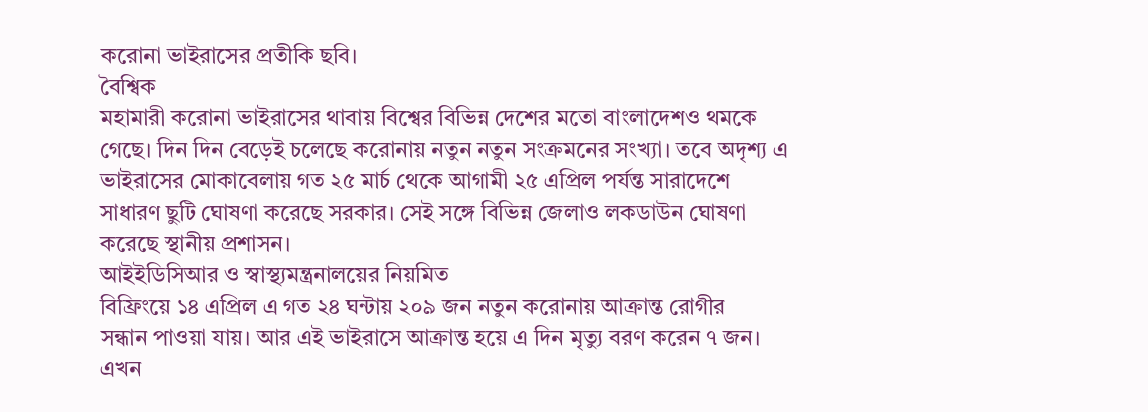করোনা ভাইরাসের প্রতীকি ছবি।
বৈশ্বিক
মহামারী করোনা ভাইরাসের থাবায় বিশ্বের বিভিন্ন দেশের মতো বাংলাদেশও থমকে
গেছে। দিন দিন বেড়েই চলেছে করোনায় নতুন নতুন সংক্রমনের সংখ্যা। তবে অদৃশ্য এ
ভাইরাসের মোকাবেলায় গত ২৫ মার্চ থেকে আগামী ২৫ এপ্রিল পর্যন্ত সারাদেশে
সাধারণ ছুটি ঘোষণা করেছে সরকার। সেই সঙ্গে বিভিন্ন জেলাও লকডাউন ঘোষণা
করেছে স্থানীয় প্রশাসন।
আইইডিসিআর ও স্বাস্থ্যমন্ত্রনালয়ের নিয়মিত
বিফ্রিংয়ে ১৪ এপ্রিল এ গত ২৪ ঘন্টায় ২০৯ জন নতুন করোনায় আক্রান্ত রোগীর
সন্ধান পাওয়া যায়। আর এই ভাইরাসে আক্রান্ত হয়ে এ দিন মৃত্যু বরণ করেন ৭ জন।
এখন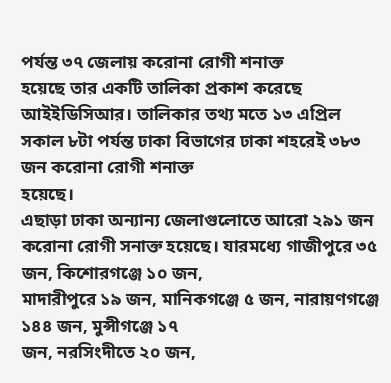পর্যন্ত ৩৭ জেলায় করোনা রোগী শনাক্ত
হয়েছে তার একটি তালিকা প্রকাশ করেছে আইইডিসিআর। তালিকার তথ্য মতে ১৩ এপ্রিল
সকাল ৮টা পর্যন্ত ঢাকা বিভাগের ঢাকা শহরেই ৩৮৩ জন করোনা রোগী শনাক্ত
হয়েছে।
এছাড়া ঢাকা অন্যান্য জেলাগুলোতে আরো ২৯১ জন
করোনা রোগী সনাক্ত হয়েছে। যারমধ্যে গাজীপুরে ৩৫ জন, কিশোরগঞ্জে ১০ জন,
মাদারীপুরে ১৯ জন, মানিকগঞ্জে ৫ জন, নারায়ণগঞ্জে ১৪৪ জন, মুন্সীগঞ্জে ১৭
জন, নরসিংদীতে ২০ জন,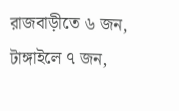রাজবাড়ীতে ৬ জন, টাঙ্গাইলে ৭ জন,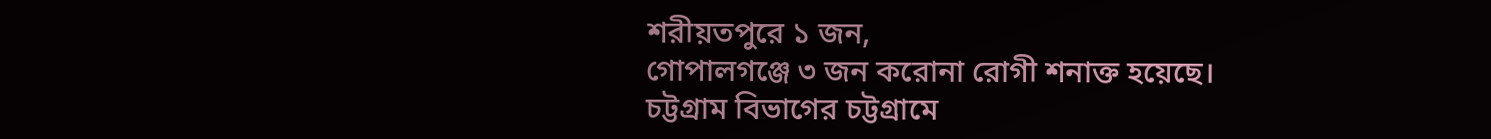শরীয়তপুরে ১ জন,
গোপালগঞ্জে ৩ জন করোনা রোগী শনাক্ত হয়েছে।
চট্টগ্রাম বিভাগের চট্টগ্রামে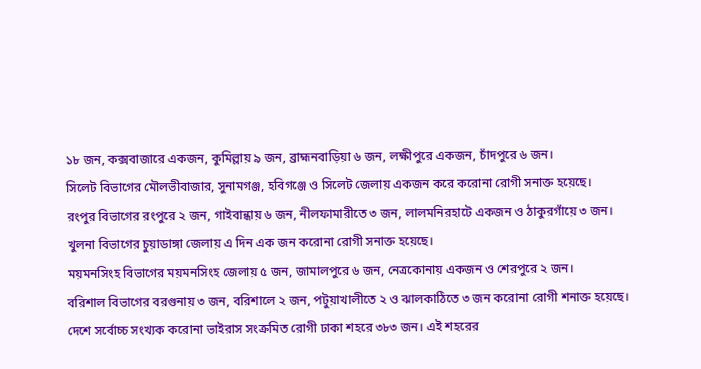১৮ জন, কক্সবাজারে একজন, কুমিল্লায় ৯ জন, ব্রাহ্মনবাড়িয়া ৬ জন, লক্ষীপুরে একজন, চাঁদপুরে ৬ জন।
সিলেট বিভাগের মৌলভীবাজার, সুনামগঞ্জ, হবিগঞ্জে ও সিলেট জেলায় একজন করে করোনা রোগী সনাক্ত হয়েছে।
রংপুর বিভাগের রংপুরে ২ জন, গাইবান্ধায় ৬ জন, নীলফামারীতে ৩ জন, লালমনিরহাটে একজন ও ঠাকুরগাঁয়ে ৩ জন।
খুলনা বিভাগের চুয়াডাঙ্গা জেলায় এ দিন এক জন করোনা রোগী সনাক্ত হয়েছে।
ময়মনসিংহ বিভাগের ময়মনসিংহ জেলায় ৫ জন, জামালপুরে ৬ জন, নেত্রকোনায় একজন ও শেরপুরে ২ জন।
বরিশাল বিভাগের বরগুনায় ৩ জন, বরিশালে ২ জন, পটুয়াখালীতে ২ ও ঝালকাঠিতে ৩ জন করোনা রোগী শনাক্ত হয়েছে।
দেশে সর্বোচ্চ সংখ্যক করোনা ভাইরাস সংক্রমিত রোগী ঢাকা শহরে ৩৮৩ জন। এই শহরের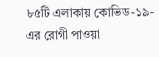৮৫টি এলাকায় কোভিড-১৯-এর রোগী পাওয়া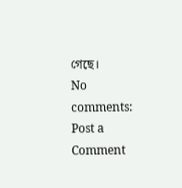গেছে।
No comments:
Post a Comment